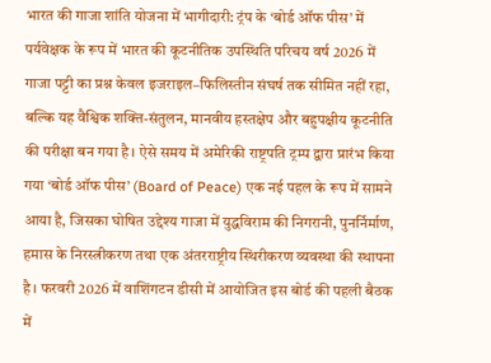भारत की गाजा शांति योजना में भागीदारी: ट्रंप के ‘बोर्ड ऑफ पीस’ में पर्यवेक्षक के रूप में भारत की कूटनीतिक उपस्थिति परिचय वर्ष 2026 में गाजा पट्टी का प्रश्न केवल इजराइल–फिलिस्तीन संघर्ष तक सीमित नहीं रहा, बल्कि यह वैश्विक शक्ति-संतुलन, मानवीय हस्तक्षेप और बहुपक्षीय कूटनीति की परीक्षा बन गया है। ऐसे समय में अमेरिकी राष्ट्रपति ट्रम्प द्वारा प्रारंभ किया गया ‘बोर्ड ऑफ पीस’ (Board of Peace) एक नई पहल के रूप में सामने आया है, जिसका घोषित उद्देश्य गाजा में युद्धविराम की निगरानी, पुनर्निर्माण, हमास के निरस्त्रीकरण तथा एक अंतरराष्ट्रीय स्थिरीकरण व्यवस्था की स्थापना है। फरवरी 2026 में वाशिंगटन डीसी में आयोजित इस बोर्ड की पहली बैठक में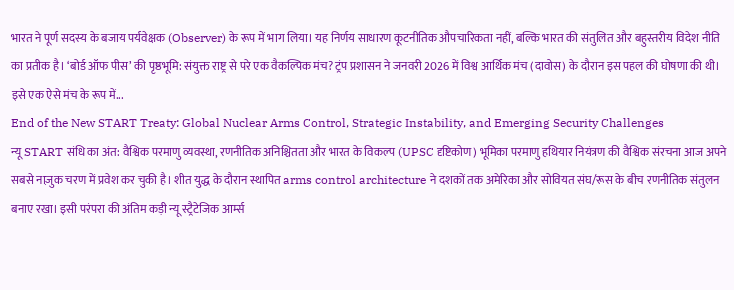भारत ने पूर्ण सदस्य के बजाय पर्यवेक्षक (Observer) के रूप में भाग लिया। यह निर्णय साधारण कूटनीतिक औपचारिकता नहीं, बल्कि भारत की संतुलित और बहुस्तरीय विदेश नीति का प्रतीक है। ‘बोर्ड ऑफ पीस’ की पृष्ठभूमि: संयुक्त राष्ट्र से परे एक वैकल्पिक मंच? ट्रंप प्रशासन ने जनवरी 2026 में विश्व आर्थिक मंच (दावोस) के दौरान इस पहल की घोषणा की थी। इसे एक ऐसे मंच के रूप में...
End of the New START Treaty: Global Nuclear Arms Control, Strategic Instability, and Emerging Security Challenges
न्यू START संधि का अंत: वैश्विक परमाणु व्यवस्था, रणनीतिक अनिश्चितता और भारत के विकल्प (UPSC दृष्टिकोण) भूमिका परमाणु हथियार नियंत्रण की वैश्विक संरचना आज अपने सबसे नाज़ुक चरण में प्रवेश कर चुकी है। शीत युद्ध के दौरान स्थापित arms control architecture ने दशकों तक अमेरिका और सोवियत संघ/रूस के बीच रणनीतिक संतुलन बनाए रखा। इसी परंपरा की अंतिम कड़ी न्यू स्ट्रैटेजिक आर्म्स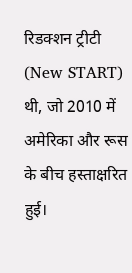रिडक्शन ट्रीटी (New START) थी, जो 2010 में अमेरिका और रूस के बीच हस्ताक्षरित हुई।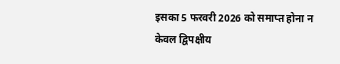इसका 5 फरवरी 2026 को समाप्त होना न केवल द्विपक्षीय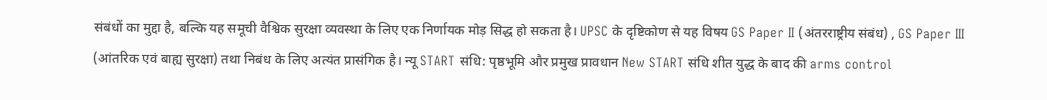संबंधों का मुद्दा है, बल्कि यह समूची वैश्विक सुरक्षा व्यवस्था के लिए एक निर्णायक मोड़ सिद्ध हो सकता है। UPSC के दृष्टिकोण से यह विषय GS Paper II (अंतरराष्ट्रीय संबंध) , GS Paper III (आंतरिक एवं बाह्य सुरक्षा) तथा निबंध के लिए अत्यंत प्रासंगिक है। न्यू START संधि: पृष्ठभूमि और प्रमुख प्रावधान New START संधि शीत युद्ध के बाद की arms control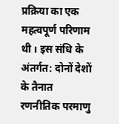प्रक्रिया का एक महत्वपूर्ण परिणाम थी। इस संधि के अंतर्गत: दोनों देशों के तैनात रणनीतिक परमाणु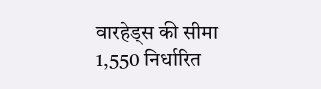वारहेड्स की सीमा 1,550 निर्धारित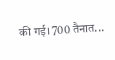की गई। 700 तैनात...